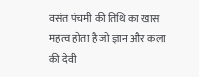वसंत पंचमी की तिथि का खास महत्व होता है जो ज्ञान और कला की देवी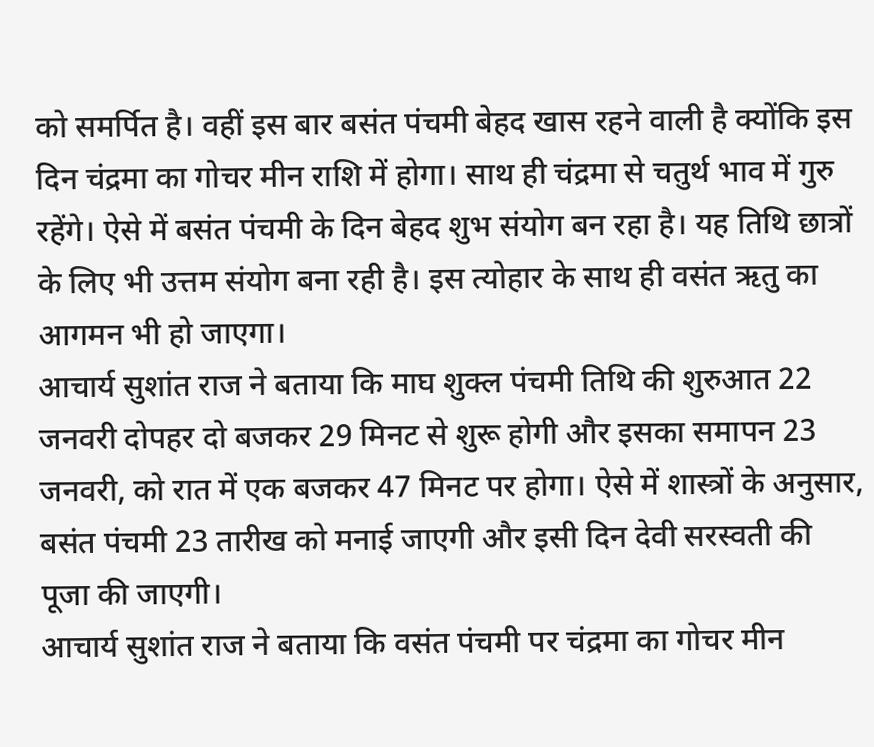को समर्पित है। वहीं इस बार बसंत पंचमी बेहद खास रहने वाली है क्योंकि इस दिन चंद्रमा का गोचर मीन राशि में होगा। साथ ही चंद्रमा से चतुर्थ भाव में गुरु रहेंगे। ऐसे में बसंत पंचमी के दिन बेहद शुभ संयोग बन रहा है। यह तिथि छात्रों के लिए भी उत्तम संयोग बना रही है। इस त्योहार के साथ ही वसंत ऋतु का आगमन भी हो जाएगा।
आचार्य सुशांत राज ने बताया कि माघ शुक्ल पंचमी तिथि की शुरुआत 22 जनवरी दोपहर दो बजकर 29 मिनट से शुरू होगी और इसका समापन 23 जनवरी, को रात में एक बजकर 47 मिनट पर होगा। ऐसे में शास्त्रों के अनुसार, बसंत पंचमी 23 तारीख को मनाई जाएगी और इसी दिन देवी सरस्वती की पूजा की जाएगी।
आचार्य सुशांत राज ने बताया कि वसंत पंचमी पर चंद्रमा का गोचर मीन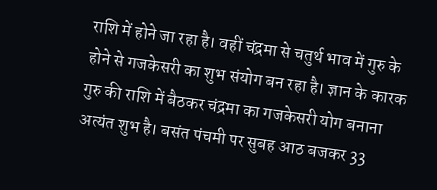राशि में होने जा रहा है। वहीं चंद्रमा से चतुर्थ भाव में गुरु के होने से गजकेसरी का शुभ संयोग बन रहा है। ज्ञान के कारक गुरु की राशि में बैठकर चंद्रमा का गजकेसरी योग बनाना अत्यंत शुभ है। बसंत पंचमी पर सुबह आठ बजकर 33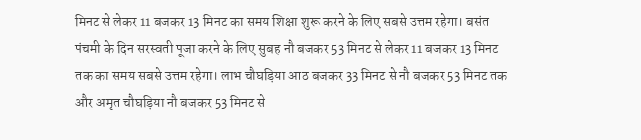मिनट से लेकर 11 बजकर 13 मिनट का समय शिक्षा शुरू करने के लिए सबसे उत्तम रहेगा। बसंत पंचमी के दिन सरस्वती पूजा करने के लिए सुबह नौ बजकर 53 मिनट से लेकर 11 बजकर 13 मिनट तक का समय सबसे उत्तम रहेगा। लाभ चौघड़िया आठ बजकर 33 मिनट से नौ बजकर 53 मिनट तक और अमृत चौघड़िया नौ बजकर 53 मिनट से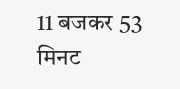11 बजकर 53 मिनट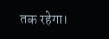तक रहेगा।